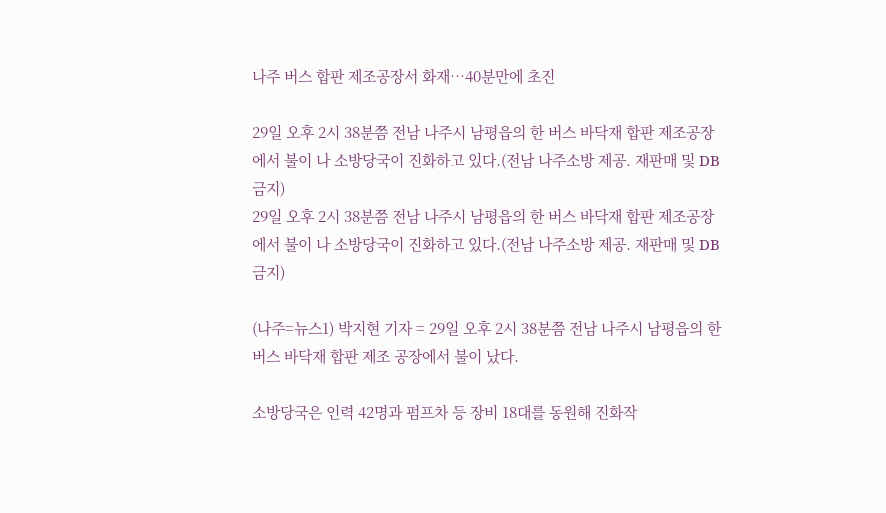나주 버스 합판 제조공장서 화재…40분만에 초진

29일 오후 2시 38분쯤 전남 나주시 남평읍의 한 버스 바닥재 합판 제조공장에서 불이 나 소방당국이 진화하고 있다.(전남 나주소방 제공. 재판매 및 DB 금지)
29일 오후 2시 38분쯤 전남 나주시 남평읍의 한 버스 바닥재 합판 제조공장에서 불이 나 소방당국이 진화하고 있다.(전남 나주소방 제공. 재판매 및 DB 금지)

(나주=뉴스1) 박지현 기자 = 29일 오후 2시 38분쯤 전남 나주시 남평읍의 한 버스 바닥재 합판 제조 공장에서 불이 났다.

소방당국은 인력 42명과 펌프차 등 장비 18대를 동원해 진화작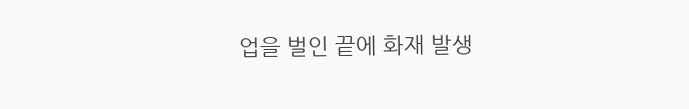업을 벌인 끝에 화재 발생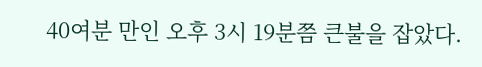40여분 만인 오후 3시 19분쯤 큰불을 잡았다.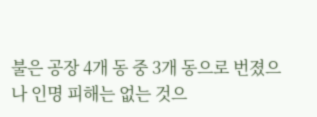불은 공장 4개 동 중 3개 동으로 번졌으나 인명 피해는 없는 것으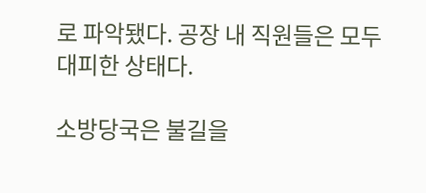로 파악됐다. 공장 내 직원들은 모두 대피한 상태다.

소방당국은 불길을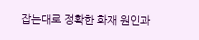잡는대로 정확한 화재 원인과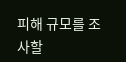피해 규모를 조사할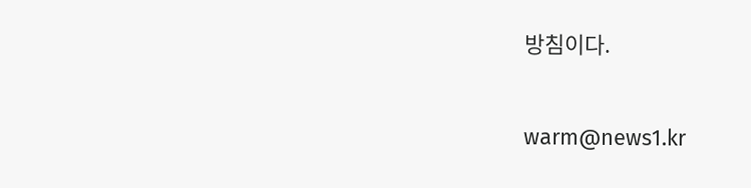방침이다.

warm@news1.kr